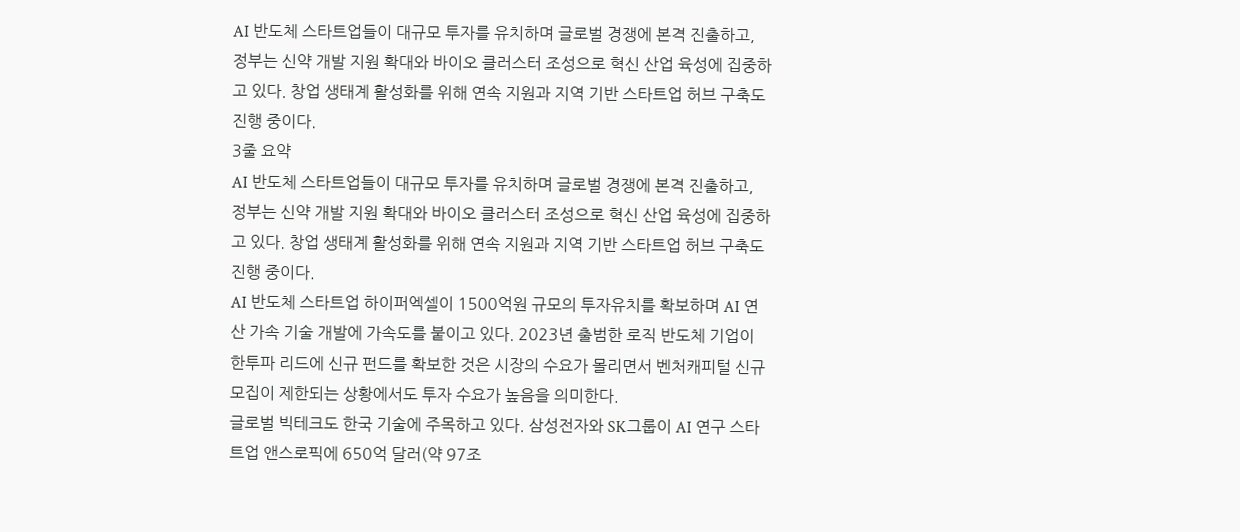AI 반도체 스타트업들이 대규모 투자를 유치하며 글로벌 경쟁에 본격 진출하고, 정부는 신약 개발 지원 확대와 바이오 클러스터 조성으로 혁신 산업 육성에 집중하고 있다. 창업 생태계 활성화를 위해 연속 지원과 지역 기반 스타트업 허브 구축도 진행 중이다.
3줄 요약
AI 반도체 스타트업들이 대규모 투자를 유치하며 글로벌 경쟁에 본격 진출하고, 정부는 신약 개발 지원 확대와 바이오 클러스터 조성으로 혁신 산업 육성에 집중하고 있다. 창업 생태계 활성화를 위해 연속 지원과 지역 기반 스타트업 허브 구축도 진행 중이다.
AI 반도체 스타트업 하이퍼엑셀이 1500억원 규모의 투자유치를 확보하며 AI 연산 가속 기술 개발에 가속도를 붙이고 있다. 2023년 출범한 로직 반도체 기업이 한투파 리드에 신규 펀드를 확보한 것은 시장의 수요가 몰리면서 벤처캐피털 신규 모집이 제한되는 상황에서도 투자 수요가 높음을 의미한다.
글로벌 빅테크도 한국 기술에 주목하고 있다. 삼성전자와 SK그룹이 AI 연구 스타트업 앤스로픽에 650억 달러(약 97조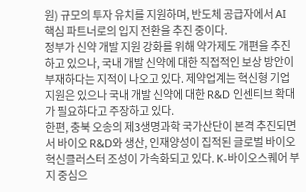원) 규모의 투자 유치를 지원하며, 반도체 공급자에서 AI 핵심 파트너로의 입지 전환을 추진 중이다.
정부가 신약 개발 지원 강화를 위해 약가제도 개편을 추진하고 있으나, 국내 개발 신약에 대한 직접적인 보상 방안이 부재하다는 지적이 나오고 있다. 제약업계는 혁신형 기업 지원은 있으나 국내 개발 신약에 대한 R&D 인센티브 확대가 필요하다고 주장하고 있다.
한편, 충북 오송의 제3생명과학 국가산단이 본격 추진되면서 바이오 R&D와 생산, 인재양성이 집적된 글로벌 바이오 혁신클러스터 조성이 가속화되고 있다. K-바이오스퀘어 부지 중심으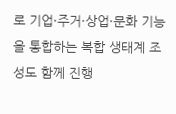로 기업·주거·상업·문화 기능을 통합하는 복합 생태계 조성도 함께 진행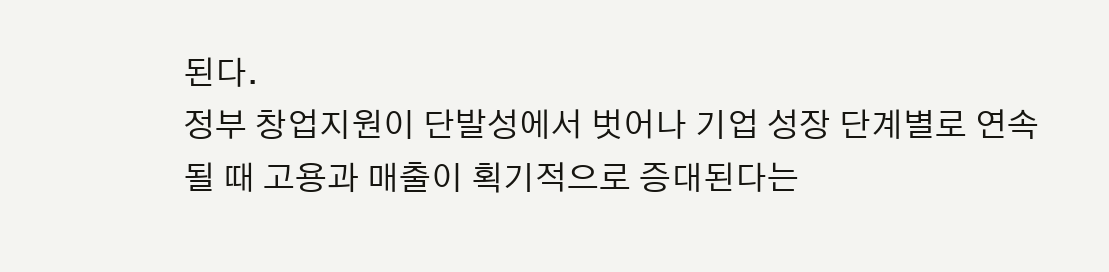된다.
정부 창업지원이 단발성에서 벗어나 기업 성장 단계별로 연속될 때 고용과 매출이 획기적으로 증대된다는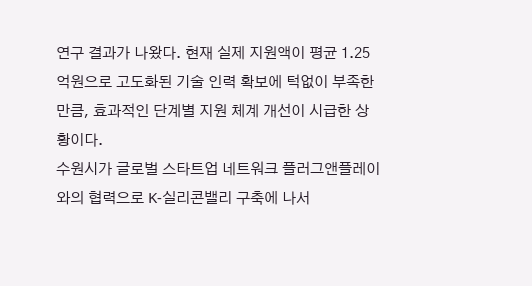연구 결과가 나왔다. 현재 실제 지원액이 평균 1.25억원으로 고도화된 기술 인력 확보에 턱없이 부족한 만큼, 효과적인 단계별 지원 체계 개선이 시급한 상황이다.
수원시가 글로벌 스타트업 네트워크 플러그앤플레이와의 협력으로 K-실리콘밸리 구축에 나서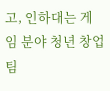고, 인하대는 게임 분야 청년 창업팀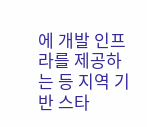에 개발 인프라를 제공하는 등 지역 기반 스타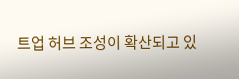트업 허브 조성이 확산되고 있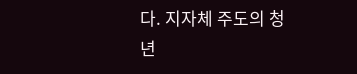다. 지자체 주도의 청년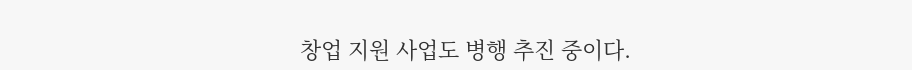창업 지원 사업도 병행 추진 중이다.